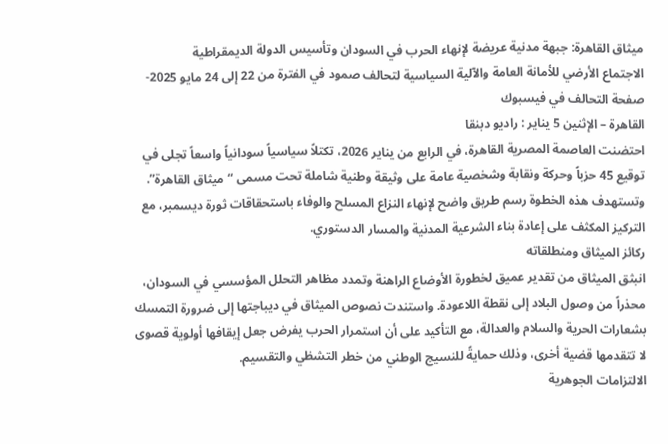ميثاق القاهرة: جبهة مدنية عريضة لإنهاء الحرب في السودان وتأسيس الدولة الديمقراطية
الاجتماع الأرضي للأمانة العامة والآلية السياسية لتحالف صمود في الفترة من 22 إلى 24 مايو 2025- صفحة التحالف في فيسبوك
القاهرة – الإثنين 5 يناير : راديو دبنقا
احتضنت العاصمة المصرية القاهرة، في الرابع من يناير 2026، تكتلاً سياسياً سودانياً واسعاً تجلى في توقيع 45 حزباً وحركة ونقابة وشخصية عامة على وثيقة وطنية شاملة تحت مسمى “ميثاق القاهرة”. وتستهدف هذه الخطوة رسم طريق واضح لإنهاء النزاع المسلح والوفاء باستحقاقات ثورة ديسمبر، مع التركيز المكثف على إعادة بناء الشرعية المدنية والمسار الدستوري.
ركائز الميثاق ومنطلقاته
انبثق الميثاق من تقدير عميق لخطورة الأوضاع الراهنة وتمدد مظاهر التحلل المؤسسي في السودان، محذراً من وصول البلاد إلى نقطة اللاعودة. واستندت نصوص الميثاق في ديباجتها إلى ضرورة التمسك بشعارات الحرية والسلام والعدالة، مع التأكيد على أن استمرار الحرب يفرض جعل إيقافها أولوية قصوى لا تتقدمها قضية أخرى، وذلك حمايةً للنسيج الوطني من خطر التشظي والتقسيم.
الالتزامات الجوهرية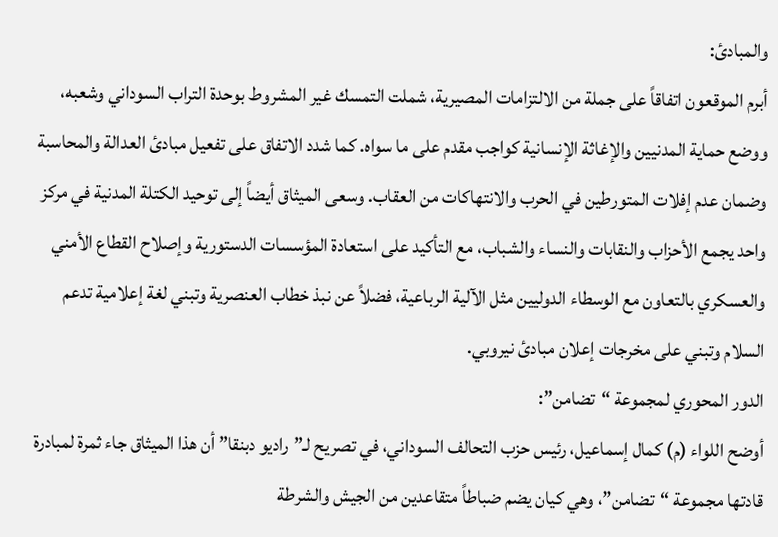والمبادئ:
أبرم الموقعون اتفاقاً على جملة من الالتزامات المصيرية، شملت التمسك غير المشروط بوحدة التراب السوداني وشعبه، ووضع حماية المدنيين والإغاثة الإنسانية كواجب مقدم على ما سواه. كما شدد الاتفاق على تفعيل مبادئ العدالة والمحاسبة وضمان عدم إفلات المتورطين في الحرب والانتهاكات من العقاب. وسعى الميثاق أيضاً إلى توحيد الكتلة المدنية في مركز واحد يجمع الأحزاب والنقابات والنساء والشباب، مع التأكيد على استعادة المؤسسات الدستورية وإصلاح القطاع الأمني والعسكري بالتعاون مع الوسطاء الدوليين مثل الآلية الرباعية، فضلاً عن نبذ خطاب العنصرية وتبني لغة إعلامية تدعم السلام وتبني على مخرجات إعلان مبادئ نيروبي.
الدور المحوري لمجموعة “تضامن”:
أوضح اللواء (م) كمال إسماعيل، رئيس حزب التحالف السوداني، في تصريح لـ”راديو دبنقا” أن هذا الميثاق جاء ثمرة لمبادرة قادتها مجموعة “تضامن”، وهي كيان يضم ضباطاً متقاعدين من الجيش والشرطة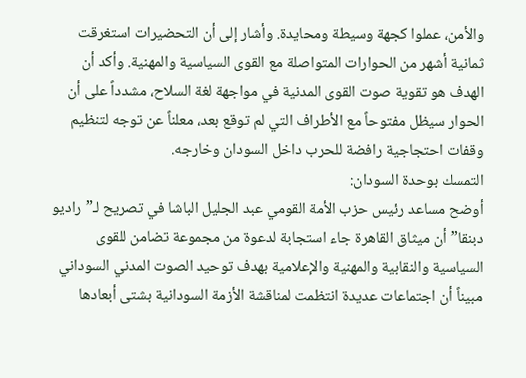والأمن، عملوا كجهة وسيطة ومحايدة. وأشار إلى أن التحضيرات استغرقت ثمانية أشهر من الحوارات المتواصلة مع القوى السياسية والمهنية. وأكد أن الهدف هو تقوية صوت القوى المدنية في مواجهة لغة السلاح، مشدداً على أن الحوار سيظل مفتوحاً مع الأطراف التي لم توقع بعد، معلناً عن توجه لتنظيم وقفات احتجاجية رافضة للحرب داخل السودان وخارجه.
التمسك بوحدة السودان:
أوضح مساعد رئيس حزب الأمة القومي عبد الجليل الباشا في تصريح لـ”راديو دبنقا” أن ميثاق القاهرة جاء استجابة لدعوة من مجموعة تضامن للقوى السياسية والنقابية والمهنية والإعلامية بهدف توحيد الصوت المدني السوداني مبيناً أن اجتماعات عديدة انتظمت لمناقشة الأزمة السودانية بشتى أبعادها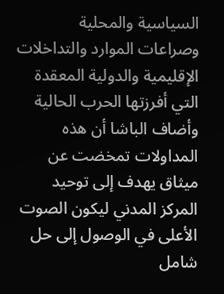السياسية والمحلية وصراعات الموارد والتداخلات الإقليمية والدولية المعقدة التي أفرزتها الحرب الحالية وأضاف الباشا أن هذه المداولات تمخضت عن ميثاق يهدف إلى توحيد المركز المدني ليكون الصوت الأعلى في الوصول إلى حل شامل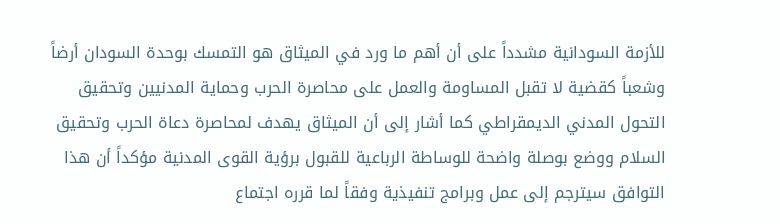للأزمة السودانية مشدداً على أن أهم ما ورد في الميثاق هو التمسك بوحدة السودان أرضاً وشعباً كقضية لا تقبل المساومة والعمل على محاصرة الحرب وحماية المدنيين وتحقيق التحول المدني الديمقراطي كما أشار إلى أن الميثاق يهدف لمحاصرة دعاة الحرب وتحقيق السلام ووضع بوصلة واضحة للوساطة الرباعية للقبول برؤية القوى المدنية مؤكداً أن هذا التوافق سيترجم إلى عمل وبرامج تنفيذية وفقاً لما قرره اجتماع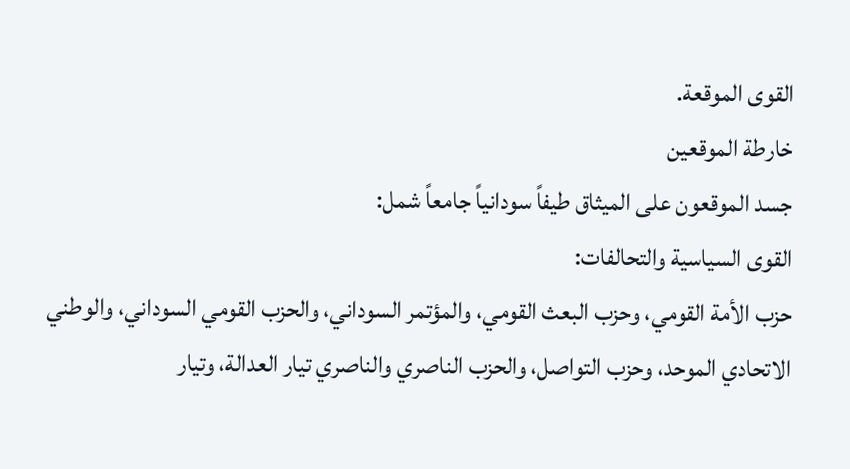القوى الموقعة.
خارطة الموقعين
جسد الموقعون على الميثاق طيفاً سودانياً جامعاً شمل:
القوى السياسية والتحالفات:
حزب الأمة القومي، وحزب البعث القومي، والمؤتمر السوداني، والحزب القومي السوداني، والوطني الاتحادي الموحد، وحزب التواصل، والحزب الناصري والناصري تيار العدالة، وتيار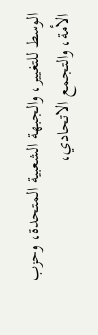الوسط للتغيير، والجبهة الشعبية المتحدة، وحزب الأمة، والتجمع الاتحادي،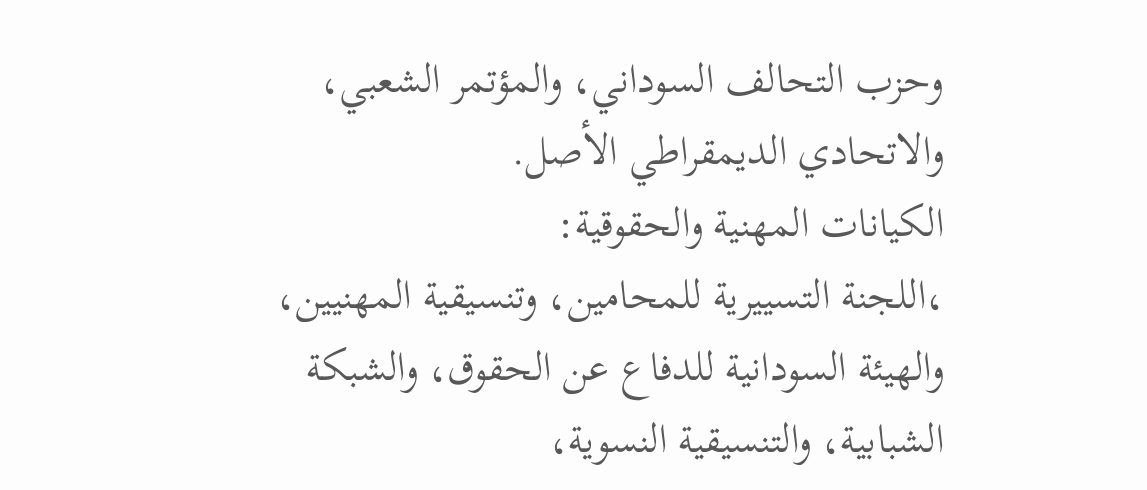وحزب التحالف السوداني، والمؤتمر الشعبي، والاتحادي الديمقراطي الأصل.
الكيانات المهنية والحقوقية:
،اللجنة التسييرية للمحامين، وتنسيقية المهنيين، والهيئة السودانية للدفاع عن الحقوق، والشبكة الشبابية، والتنسيقية النسوية،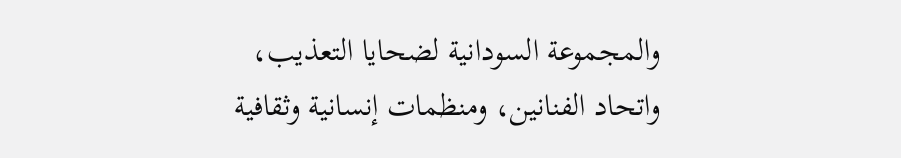والمجموعة السودانية لضحايا التعذيب، واتحاد الفنانين، ومنظمات إنسانية وثقافية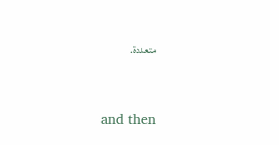متعددة.


and then